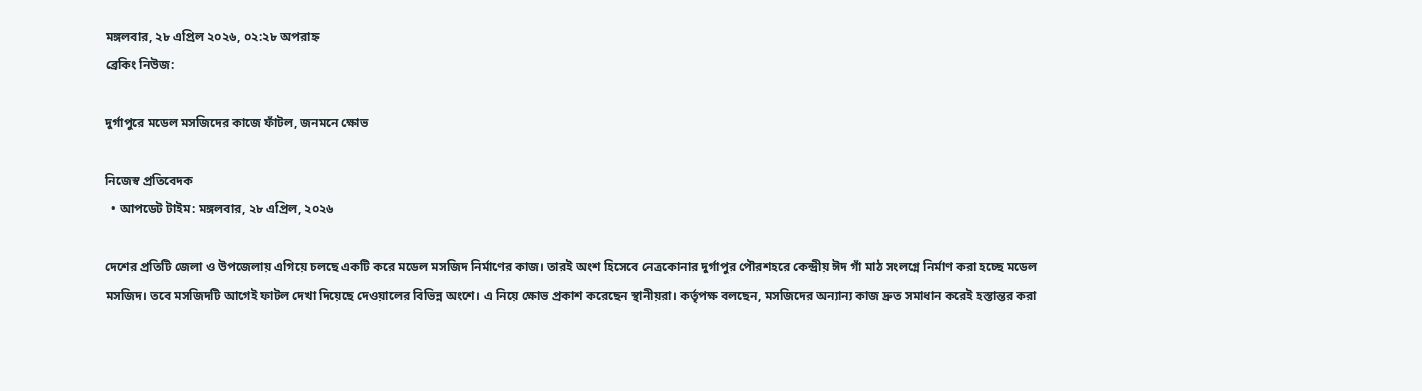মঙ্গলবার, ২৮ এপ্রিল ২০২৬, ০২:২৮ অপরাহ্ন
ব্রেকিং নিউজ:

দুর্গাপুরে মডেল মসজিদের কাজে ফাঁটল, জনমনে ক্ষোভ

নিজেস্ব প্রতিবেদক
  • আপডেট টাইম: মঙ্গলবার, ২৮ এপ্রিল, ২০২৬

দেশের প্রতিটি জেলা ও উপজেলায় এগিয়ে চলছে একটি করে মডেল মসজিদ নির্মাণের কাজ। তারই অংশ হিসেবে নেত্রকোনার দুর্গাপুর পৌরশহরে কেন্দ্রীয় ঈদ গাঁ মাঠ সংলগ্নে নির্মাণ করা হচ্ছে মডেল মসজিদ। তবে মসজিদটি আগেই ফাটল দেখা দিয়েছে দেওয়ালের বিভিন্ন অংশে। এ নিয়ে ক্ষোভ প্রকাশ করেছেন স্থানীয়রা। কর্তৃপক্ষ বলছেন, মসজিদের অন্যান্য কাজ দ্রুত সমাধান করেই হস্তান্তর করা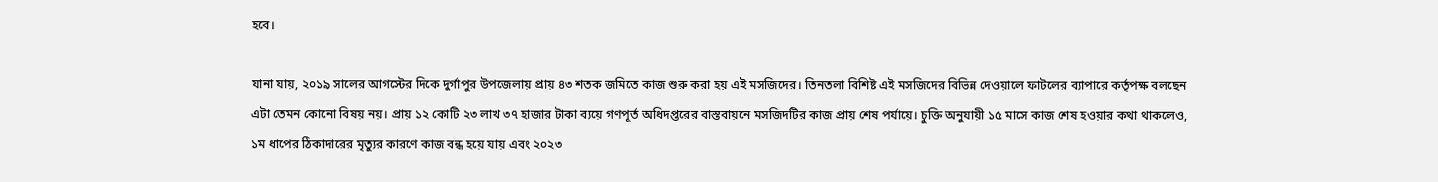হবে।

যানা যায়, ২০১৯ সালের আগস্টের দিকে দুর্গাপুর উপজেলায় প্রায় ৪৩ শতক জমিতে কাজ শুরু করা হয় এই মসজিদের। তিনতলা বিশিষ্ট এই মসজিদের বিভিন্ন দেওয়ালে ফাটলের ব্যাপারে কর্তৃপক্ষ বলছেন এটা তেমন কোনো বিষয় নয়। প্রায় ১২ কোটি ২৩ লাখ ৩৭ হাজার টাকা ব্যয়ে গণপূর্ত অধিদপ্তরের বাস্তবায়নে মসজিদটির কাজ প্রায় শেষ পর্যায়ে। চুক্তি অনুযায়ী ১৫ মাসে কাজ শেষ হওয়ার কথা থাকলেও, ১ম ধাপের ঠিকাদারের মৃত্যুর কারণে কাজ বন্ধ হয়ে যায় এবং ২০২৩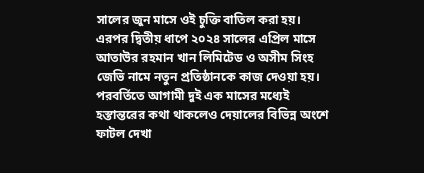সালের জুন মাসে ওই চুক্তি বাতিল করা হয়। এরপর দ্বিতীয় ধাপে ২০২৪ সালের এপ্রিল মাসে আতাউর রহমান খান লিমিটেড ও অসীম সিংহ জেভি নামে নতুন প্রতিষ্ঠানকে কাজ দেওয়া হয়। পরবর্তিতে আগামী দুই এক মাসের মধ্যেই হস্তান্তরের কথা থাকলেও দেয়ালের বিভিন্ন অংশে ফাটল দেখা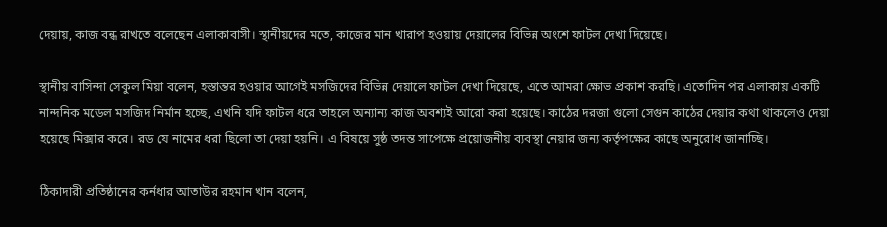দেয়ায়, কাজ বন্ধ রাখতে বলেছেন এলাকাবাসী। স্থানীয়দের মতে, কাজের মান খারাপ হওয়ায় দেয়ালের বিভিন্ন অংশে ফাটল দেখা দিয়েছে।

স্থানীয় বাসিন্দা সেকুল মিয়া বলেন, হস্তান্তর হওয়ার আগেই মসজিদের বিভিন্ন দেয়ালে ফাটল দেখা দিয়েছে, এতে আমরা ক্ষোভ প্রকাশ করছি। এতোদিন পর এলাকায় একটি নান্দনিক মডেল মসজিদ নির্মান হচ্ছে, এখনি যদি ফাটল ধরে তাহলে অন্যান্য কাজ অবশ্যই আরো করা হয়েছে। কাঠের দরজা গুলো সেগুন কাঠের দেয়ার কথা থাকলেও দেয়া হয়েছে মিক্সার করে। রড যে নামের ধরা ছিলো তা দেয়া হয়নি। এ বিষয়ে সুষ্ঠ তদন্ত সাপেক্ষে প্রয়োজনীয় ব্যবস্থা নেয়ার জন্য কর্তৃপক্ষের কাছে অনুরোধ জানাচ্ছি।

ঠিকাদারী প্রতিষ্ঠানের কর্নধার আতাউর রহমান খান বলেন,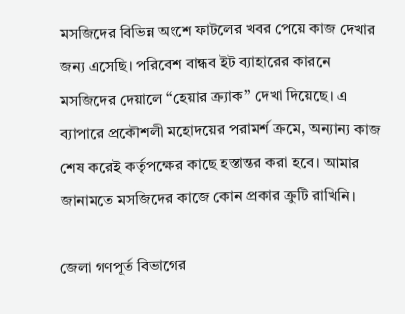মসজিদের বিভিন্ন অংশে ফাটলের খবর পেয়ে কাজ দেখার জন্য এসেছি। পরিবেশ বান্ধব ইট ব্যাহারের কারনে মসজিদের দেয়ালে ‘‘হেয়ার ক্র্যাক’’ দেখা দিয়েছে। এ ব্যাপারে প্রকৌশলী মহোদয়ের পরামর্শ ক্রমে, অন্যান্য কাজ শেষ করেই কর্তৃপক্ষের কাছে হস্তান্তর করা হবে। আমার জানামতে মসজিদের কাজে কোন প্রকার ক্রুটি রাখিনি।

জেলা গণপূর্ত বিভাগের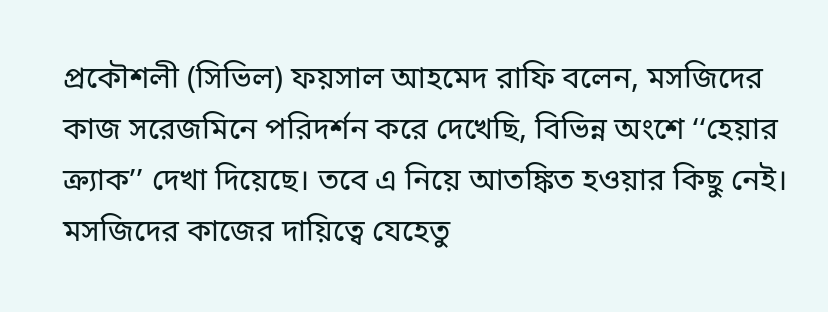প্রকৌশলী (সিভিল) ফয়সাল আহমেদ রাফি বলেন, মসজিদের কাজ সরেজমিনে পরিদর্শন করে দেখেছি, বিভিন্ন অংশে ‘‘হেয়ার ক্র্যাক’’ দেখা দিয়েছে। তবে এ নিয়ে আতঙ্কিত হওয়ার কিছু নেই। মসজিদের কাজের দায়িত্বে যেহেতু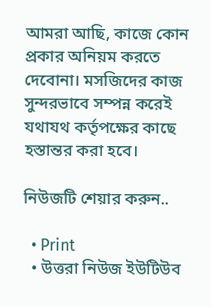আমরা আছি, কাজে কোন প্রকার অনিয়ম করতে দেবোনা। মসজিদের কাজ সুন্দরভাবে সম্পন্ন করেই যথাযথ কর্তৃপক্ষের কাছে হস্তান্তর করা হবে।

নিউজটি শেয়ার করুন..

  • Print
  • উত্তরা নিউজ ইউটিউব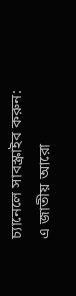চ্যানেলে সাবস্ক্রাইব করুন:
এ জাতীয় আরো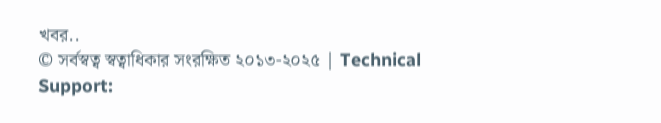খবর..
© সর্বস্বত্ব স্বত্বাধিকার সংরক্ষিত ২০১৩-২০২৫ | Technical Support: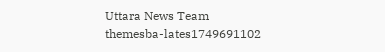Uttara News Team
themesba-lates1749691102